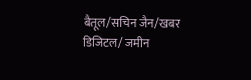बैतूल/सचिन जैन/खबर डिजिटल/ जमीन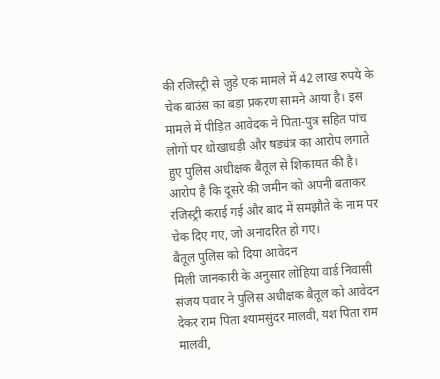की रजिस्ट्री से जुड़े एक मामले में 42 लाख रुपये के चेक बाउंस का बड़ा प्रकरण सामने आया है। इस मामले में पीड़ित आवेदक ने पिता-पुत्र सहित पांच लोगों पर धोखाधड़ी और षड्यंत्र का आरोप लगाते हुए पुलिस अधीक्षक बैतूल से शिकायत की है। आरोप है कि दूसरे की जमीन को अपनी बताकर रजिस्ट्री कराई गई और बाद में समझौते के नाम पर चेक दिए गए, जो अनादरित हो गए।
बैतूल पुलिस को दिया आवेदन
मिली जानकारी के अनुसार लोहिया वार्ड निवासी संजय पवार ने पुलिस अधीक्षक बैतूल को आवेदन देकर राम पिता श्यामसुंदर मालवी, यश पिता राम मालवी,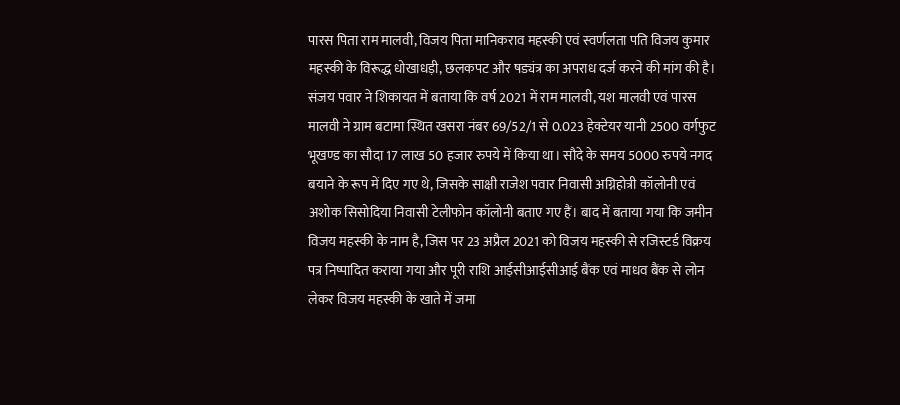पारस पिता राम मालवी, विजय पिता मानिकराव महस्की एवं स्वर्णलता पति विजय कुमार महस्की के विरूद्ध धोखाधड़ी, छलकपट और षड्यंत्र का अपराध दर्ज करने की मांग की है। संजय पवार ने शिकायत में बताया कि वर्ष 2021 में राम मालवी, यश मालवी एवं पारस मालवी ने ग्राम बटामा स्थित खसरा नंबर 69/52/1 से 0.023 हेक्टेयर यानी 2500 वर्गफुट भूखण्ड का सौदा 17 लाख 50 हजार रुपये में किया था। सौदे के समय 5000 रुपये नगद बयाने के रूप में दिए गए थे, जिसके साक्षी राजेश पवार निवासी अग्निहोत्री कॉलोनी एवं अशोक सिसोदिया निवासी टेलीफोन कॉलोनी बताए गए हैं। बाद में बताया गया कि जमीन विजय महस्की के नाम है, जिस पर 23 अप्रैल 2021 को विजय महस्की से रजिस्टर्ड विक्रय पत्र निष्पादित कराया गया और पूरी राशि आईसीआईसीआई बैंक एवं माधव बैंक से लोन लेकर विजय महस्की के खाते में जमा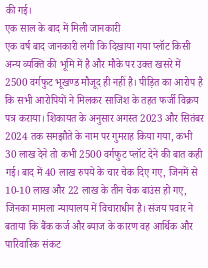की गई।
एक साल के बाद में मिली जानकारी
एक वर्ष बाद जानकारी लगी कि दिखाया गया प्लॉट किसी अन्य व्यक्ति की भूमि में है और मौके पर उक्त खसरे में 2500 वर्गफुट भूखण्ड मौजूद ही नहीं है। पीड़ित का आरोप है कि सभी आरोपियों ने मिलकर साजिश के तहत फर्जी विक्रय पत्र कराया। शिकायत के अनुसार अगस्त 2023 और सितंबर 2024 तक समझौते के नाम पर गुमराह किया गया, कभी 30 लाख देने तो कभी 2500 वर्गफुट प्लॉट देने की बात कही गई। बाद में 40 लाख रुपये के चार चेक दिए गए, जिनमें से 10-10 लाख और 22 लाख के तीन चेक बाउंस हो गए, जिनका मामला न्यायालय में विचाराधीन है। संजय पवार ने बताया कि बैंक कर्ज और ब्याज के कारण वह आर्थिक और पारिवारिक संकट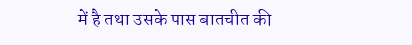में है तथा उसके पास बातचीत की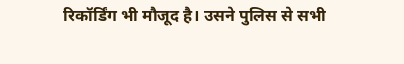रिकॉर्डिंग भी मौजूद है। उसने पुलिस से सभी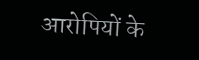आरोपियों के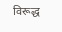विरूद्ध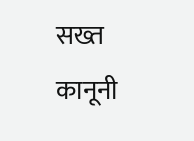सख्त कानूनी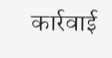कार्रवाई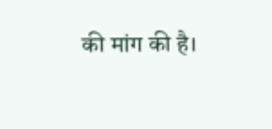की मांग की है।